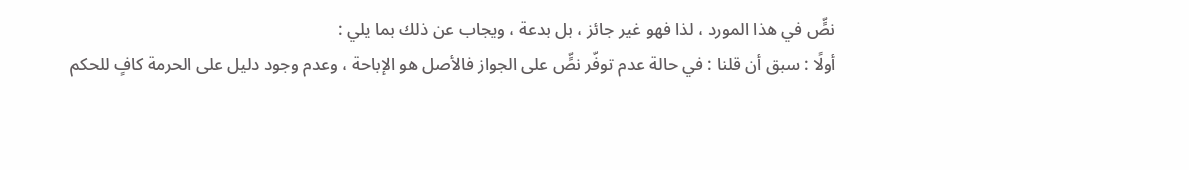نصٍّ في هذا المورد ، لذا فهو غير جائز ، بل بدعة ، ويجاب عن ذلك بما يلي :
أولًا : سبق أن قلنا : في حالة عدم توفّر نصٍّ على الجواز فالأصل هو الإباحة ، وعدم وجود دليل على الحرمة كافٍ للحكم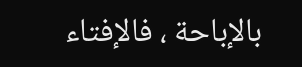بالإباحة ، فالإفتاء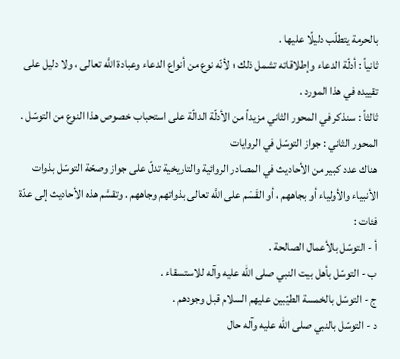بالحرمة يتطلّب دليلًا عليها .
ثانياً : أدلّة الدعاء وإطلاقاته تشمل ذلك ؛ لأنّه نوع من أنواع الدعاء وعبادة اللَّه تعالى ، ولا دليل على تقييده في هذا المورد .
ثالثاً : سنذكر في المحور الثاني مزيداً من الأدلّة الدالّة على استحباب خصوص هذا النوع من التوسّل .
المحور الثاني : جواز التوسّل في الروايات
هناك عدد كبير من الأحاديث في المصادر الروائية والتاريخية تدلّ على جواز وصحّة التوسّل بذوات الأنبياء والأولياء أو بجاههم ، أو القَسَم على اللَّه تعالى بذواتهم وجاههم . وتقسَّم هذه الأحاديث إلى عدّة فئات :
أ - التوسّل بالأعمال الصالحة .
ب - التوسّل بأهل بيت النبي صلى الله عليه وآله للاستسقاء .
ج - التوسّل بالخمسة الطيّبين عليهم السلام قبل وجودهم .
د - التوسّل بالنبي صلى الله عليه وآله حال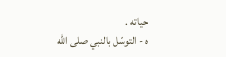حياته .
ه - التوسّل بالنبي صلى الله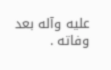عليه وآله بعد وفاته .